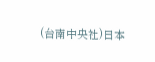(台南中央社)日本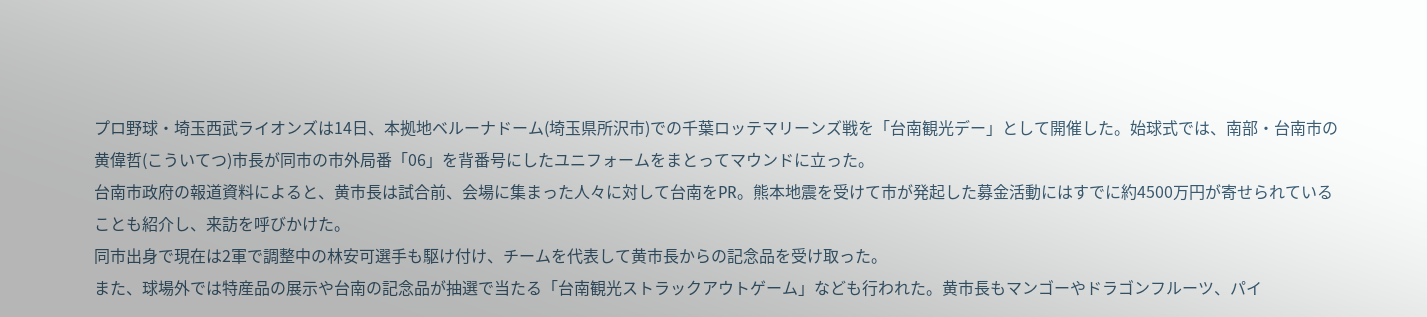プロ野球・埼玉西武ライオンズは14日、本拠地ベルーナドーム(埼玉県所沢市)での千葉ロッテマリーンズ戦を「台南観光デー」として開催した。始球式では、南部・台南市の黄偉哲(こういてつ)市長が同市の市外局番「06」を背番号にしたユニフォームをまとってマウンドに立った。
台南市政府の報道資料によると、黄市長は試合前、会場に集まった人々に対して台南をPR。熊本地震を受けて市が発起した募金活動にはすでに約4500万円が寄せられていることも紹介し、来訪を呼びかけた。
同市出身で現在は2軍で調整中の林安可選手も駆け付け、チームを代表して黄市長からの記念品を受け取った。
また、球場外では特産品の展示や台南の記念品が抽選で当たる「台南観光ストラックアウトゲーム」なども行われた。黄市長もマンゴーやドラゴンフルーツ、パイ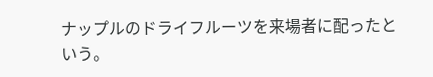ナップルのドライフルーツを来場者に配ったという。